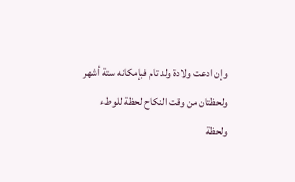وإن ادعت ولادة ولد تام فبإمكانه ستة أشهر ولحظتان من وقت النكاح لحظة للوطء ولحظة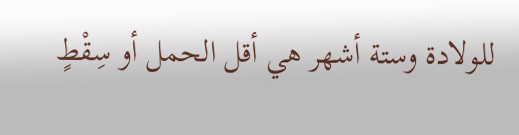للولادة وستة أشهر هي أقل الحمل أو سِقْطٍ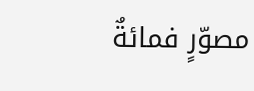مصوّرٍ فمائةٌ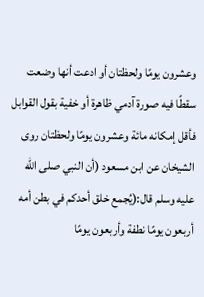وعشرون يومًا ولحظتان أو ادعت أنها وضعت سقطًا فيه صورة آدمي ظاهرة أو خفية بقول القوابل فأقل إمكانه مائة وعشرون يومًا ولحظتان روى الشيخان عن ابن مسعود (أن النبي صلى الله عليه وسلم قال:(يُجمع خلق أحدكم في بطن أمه أربعون يومًا نطفة وأربعون يومًا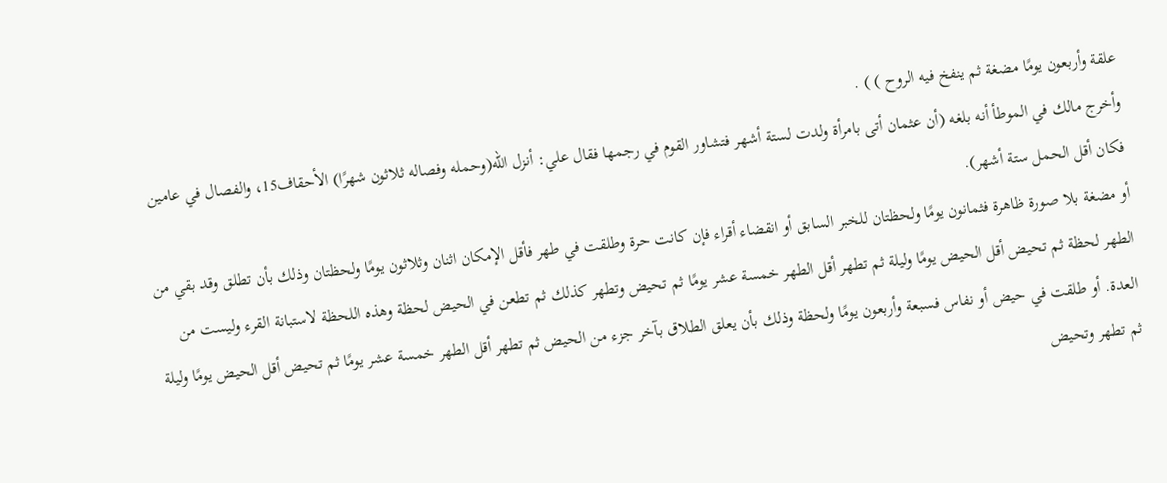علقة وأربعون يومًا مضغة ثم ينفخ فيه الروح ) ) .
وأخرج مالك في الموطأ أنه بلغه (أن عثمان أتى بامرأة ولدت لستة أشهر فتشاور القوم في رجمها فقال علي: أنزل الله(وحمله وفصاله ثلاثون شهرًا) الأحقاف15، والفصال في عامين فكان أقل الحمل ستة أشهر).
أو مضغة بلا صورة ظاهرة فثمانون يومًا ولحظتان للخبر السابق أو انقضاء أقراء فإن كانت حرة وطلقت في طهر فأقل الإمكان اثنان وثلاثون يومًا ولحظتان وذلك بأن تطلق وقد بقي من الطهر لحظة ثم تحيض أقل الحيض يومًا وليلة ثم تطهر أقل الطهر خمسة عشر يومًا ثم تحيض وتطهر كذلك ثم تطعن في الحيض لحظة وهذه اللحظة لاستبانة القرء وليست من العدة. أو طلقت في حيض أو نفاس فسبعة وأربعون يومًا ولحظة وذلك بأن يعلق الطلاق بآخر جزء من الحيض ثم تطهر أقل الطهر خمسة عشر يومًا ثم تحيض أقل الحيض يومًا وليلة ثم تطهر وتحيض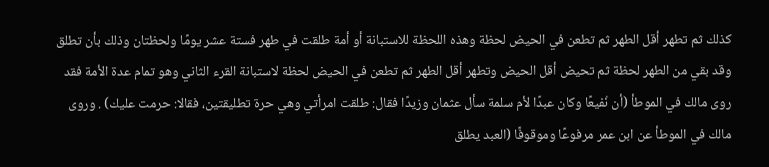كذلك ثم تطهر أقل الطهر ثم تطعن في الحيض لحظة وهذه اللحظة للاستبانة أو أمة طلقت في طهر فستة عشر يومًا ولحظتان وذلك بأن تطلق وقد بقي من الطهر لحظة ثم تحيض أقل الحيض وتطهر أقل الطهر ثم تطعن في الحيض لحظة لاستبانة القرء الثاني وهو تمام عدة الأمة فقد روى مالك في الموطأ (أن نُفيعًا وكان عبدًا لأم سلمة سأل عثمان وزيدًا فقال: طلقت امرأتي وهي حرة تطليقتين، فقالا: حرمت عليك) . وروى مالك في الموطأ عن ابن عمر مرفوعًا وموقوفًا (العبد يطلق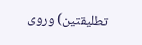تطليقتين) وروى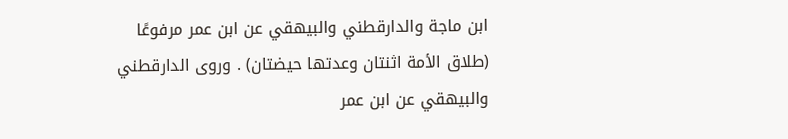ابن ماجة والدارقطني والبيهقي عن ابن عمر مرفوعًا (طلاق الأمة اثنتان وعدتها حيضتان) . وروى الدارقطني والبيهقي عن ابن عمر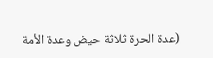(عدة الحرة ثلاثة حيض وعدة الأمة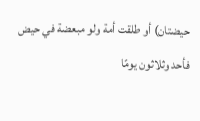حيضتان) أو طلقت أمة ولو مبعضة في حيض فأحد وثلاثون يومًا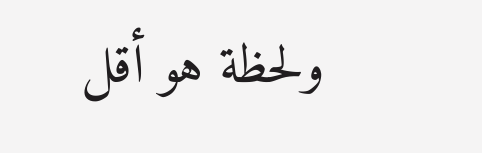ولحظة هو أقل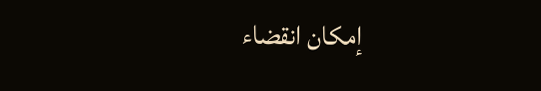إمكان انقضاء